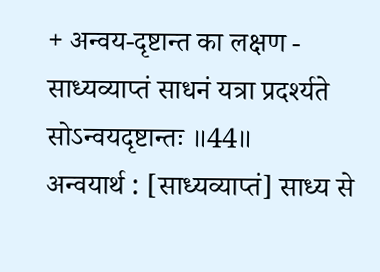+ अन्वय-दृष्टान्त का लक्षण -
साध्यव्याप्तं साधनं यत्रा प्रदर्श्यते सोऽन्वयदृष्टान्तः ॥44॥
अन्वयार्थ : [साध्यव्याप्तं] साध्य से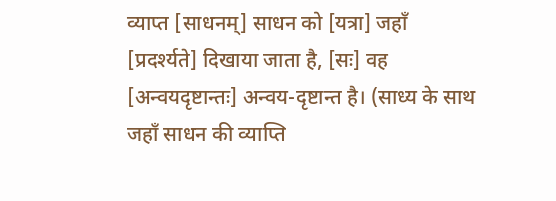व्याप्त [साधनम्] साधन को [यत्रा] जहाँ [प्रदर्श्यते] दिखाया जाता है, [सः] वह [अन्वयदृष्टान्तः] अन्वय-दृष्टान्त है। (साध्य के साथ जहाँ साधन की व्याप्ति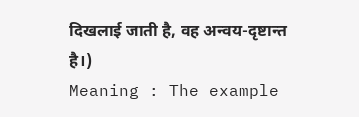दिखलाई जाती है, वह अन्वय-दृष्टान्त है।)
Meaning : The example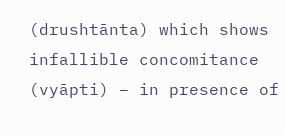(drushtānta) which shows infallible concomitance (vyāpti) – in presence of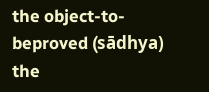the object-to-beproved (sādhya) the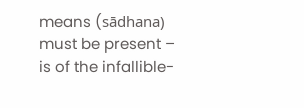means (sādhana) must be present – is of the infallible-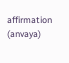affirmation (anvaya)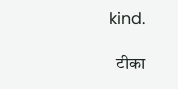kind.

  टीका